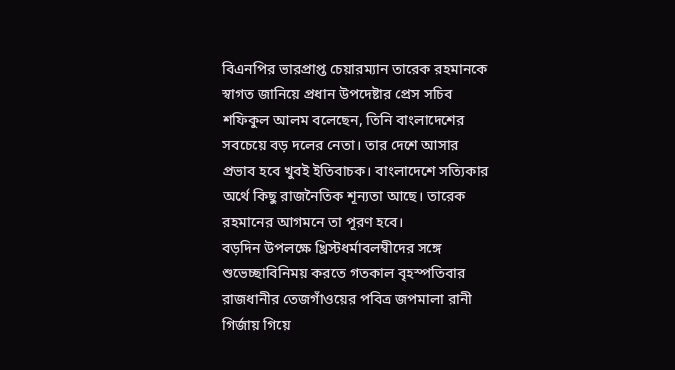বিএনপির ভারপ্রাপ্ত চেয়ারম্যান তারেক রহমানকে স্বাগত জানিয়ে প্রধান উপদেষ্টার প্রেস সচিব শফিকুল আলম বলেছেন, তিনি বাংলাদেশের সবচেয়ে বড় দলের নেতা। তার দেশে আসার প্রভাব হবে খুবই ইতিবাচক। বাংলাদেশে সত্যিকার অর্থে কিছু রাজনৈতিক শূন্যতা আছে। তারেক রহমানের আগমনে তা পূরণ হবে।
বড়দিন উপলক্ষে খ্রিস্টধর্মাবলম্বীদের সঙ্গে শুভেচ্ছাবিনিময় করতে গতকাল বৃহস্পতিবার রাজধানীর তেজগাঁওয়ের পবিত্র জপমালা রানী গির্জায় গিয়ে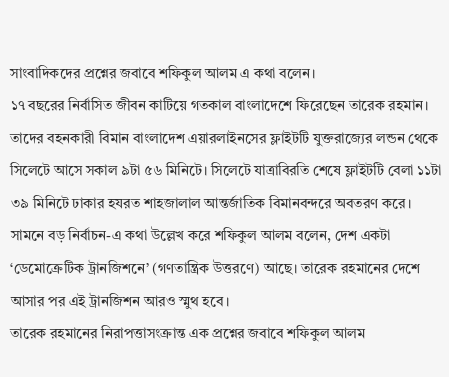সাংবাদিকদের প্রশ্নের জবাবে শফিকুল আলম এ কথা বলেন।
১৭ বছরের নির্বাসিত জীবন কাটিয়ে গতকাল বাংলাদেশে ফিরেছেন তারেক রহমান। তাদের বহনকারী বিমান বাংলাদেশ এয়ারলাইনসের ফ্লাইটটি যুক্তরাজ্যের লন্ডন থেকে সিলেটে আসে সকাল ৯টা ৫৬ মিনিটে। সিলেটে যাত্রাবিরতি শেষে ফ্লাইটটি বেলা ১১টা ৩৯ মিনিটে ঢাকার হযরত শাহজালাল আন্তর্জাতিক বিমানবন্দরে অবতরণ করে।
সামনে বড় নির্বাচন-এ কথা উল্লেখ করে শফিকুল আলম বলেন, দেশ একটা ‘ডেমোক্রেটিক ট্রানজিশনে’ (গণতান্ত্রিক উত্তরণে) আছে। তারেক রহমানের দেশে আসার পর এই ট্রানজিশন আরও স্মুথ হবে।
তারেক রহমানের নিরাপত্তাসংক্রান্ত এক প্রশ্নের জবাবে শফিকুল আলম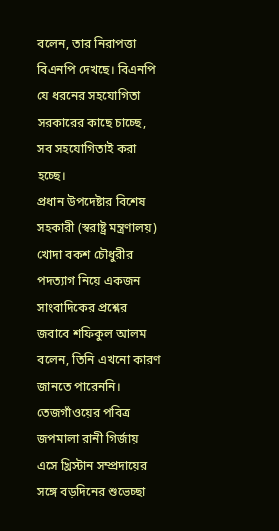বলেন, তার নিরাপত্তা বিএনপি দেখছে। বিএনপি যে ধরনের সহযোগিতা সরকারের কাছে চাচ্ছে, সব সহযোগিতাই করা হচ্ছে।
প্রধান উপদেষ্টার বিশেষ সহকারী (স্বরাষ্ট্র মন্ত্রণালয়) খোদা বকশ চৌধুরীর পদত্যাগ নিয়ে একজন সাংবাদিকের প্রশ্নের জবাবে শফিকুল আলম বলেন, তিনি এখনো কারণ জানতে পারেননি।
তেজগাঁওয়ের পবিত্র জপমালা রানী গির্জায় এসে খ্রিস্টান সম্প্রদায়ের সঙ্গে বড়দিনের শুভেচ্ছা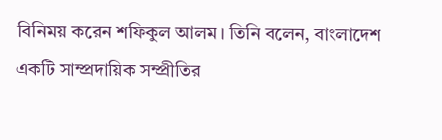বিনিময় করেন শফিকুল আলম। তিনি বলেন, বাংলাদেশ একটি সাম্প্রদায়িক সম্প্রীতির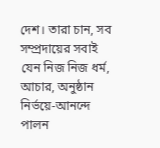দেশ। তারা চান, সব সম্প্রদায়ের সবাই যেন নিজ নিজ ধর্ম, আচার, অনুষ্ঠান নির্ভয়ে-আনন্দে পালন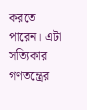করতে পারেন। এটা সত্যিকার গণতন্ত্রের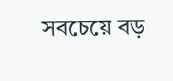সবচেয়ে বড়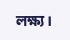লক্ষ্য।